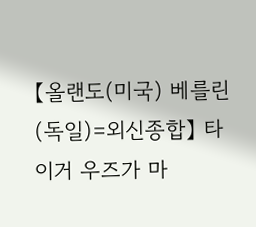【올랜도(미국) 베를린(독일)=외신종합】 타이거 우즈가 마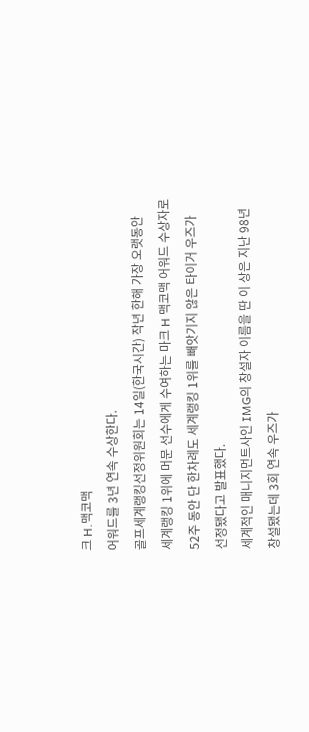크 H.맥코맥
어워드를 3년 연속 수상한다.
골프세계랭킹선정위원회는 14일(한국시간) 작년 한해 가장 오랫동안
세계랭킹 1위에 머문 선수에게 수여하는 마크 H 맥코맥 어워드 수상자로
52주 동안 단 한차례도 세계랭킹 1위를 빼앗기지 않은 타이거 우즈가
선정됐다고 발표했다.
세계적인 매니지먼트사인 IMG의 창설자 이름을 딴 이 상은 지난 98년
창설됐는데 3회 연속 우즈가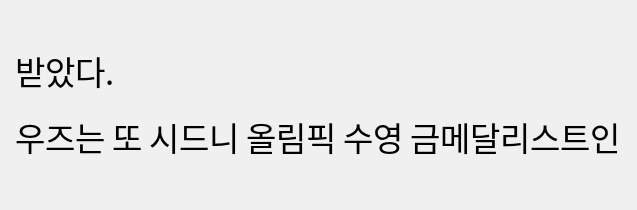받았다.
우즈는 또 시드니 올림픽 수영 금메달리스트인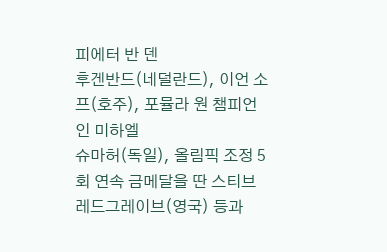피에터 반 덴
후겐반드(네덜란드), 이언 소프(호주), 포뮬라 원 챔피언인 미하엘
슈마허(독일), 올림픽 조정 5회 연속 금메달을 딴 스티브
레드그레이브(영국) 등과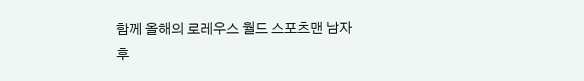함께 올해의 로레우스 월드 스포츠맨 남자
후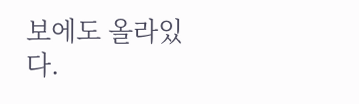보에도 올라있다.